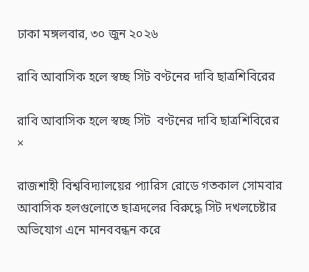ঢাকা মঙ্গলবার, ৩০ জুন ২০২৬

রাবি আবাসিক হলে স্বচ্ছ সিট বণ্টনের দাবি ছাত্রশিবিরের

রাবি আবাসিক হলে স্বচ্ছ সিট  বণ্টনের দাবি ছাত্রশিবিরের
×

রাজশাহী বিশ্ববিদ্যালয়ের প্যারিস রোডে গতকাল সোমবার আবাসিক হলগুলোতে ছাত্রদলের বিরুদ্ধে সিট দখলচেষ্টার অভিযোগ এনে মানববন্ধন করে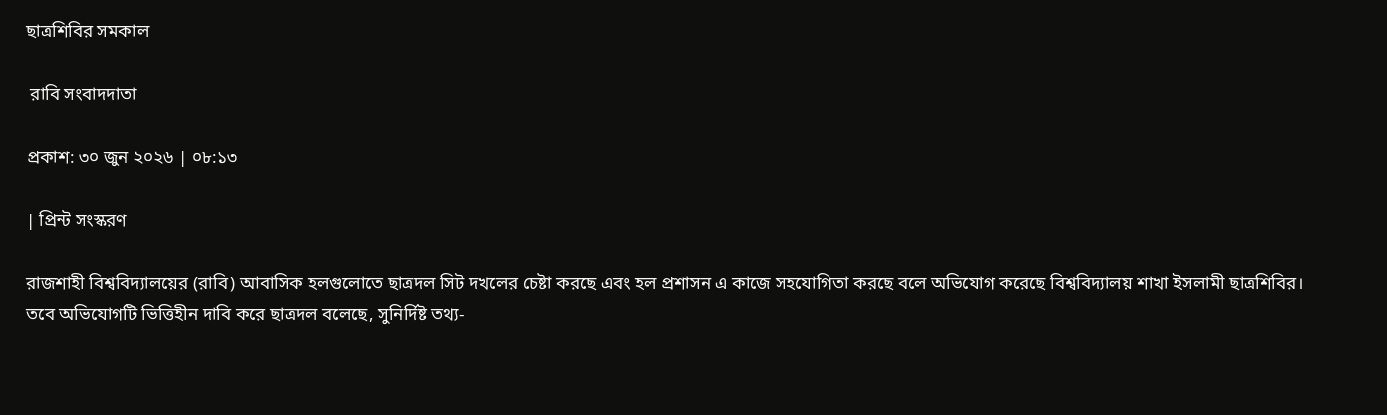ছাত্রশিবির সমকাল

 রাবি সংবাদদাতা

প্রকাশ: ৩০ জুন ২০২৬ | ০৮:১৩

| প্রিন্ট সংস্করণ

রাজশাহী বিশ্ববিদ্যালয়ের (রাবি) আবাসিক হলগুলোতে ছাত্রদল সিট দখলের চেষ্টা করছে এবং হল প্রশাসন এ কাজে সহযোগিতা করছে বলে অভিযোগ করেছে বিশ্ববিদ্যালয় শাখা ইসলামী ছাত্রশিবির। তবে অভিযোগটি ভিত্তিহীন দাবি করে ছাত্রদল বলেছে, সুনির্দিষ্ট তথ্য-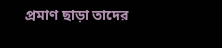প্রমাণ ছাড়া তাদের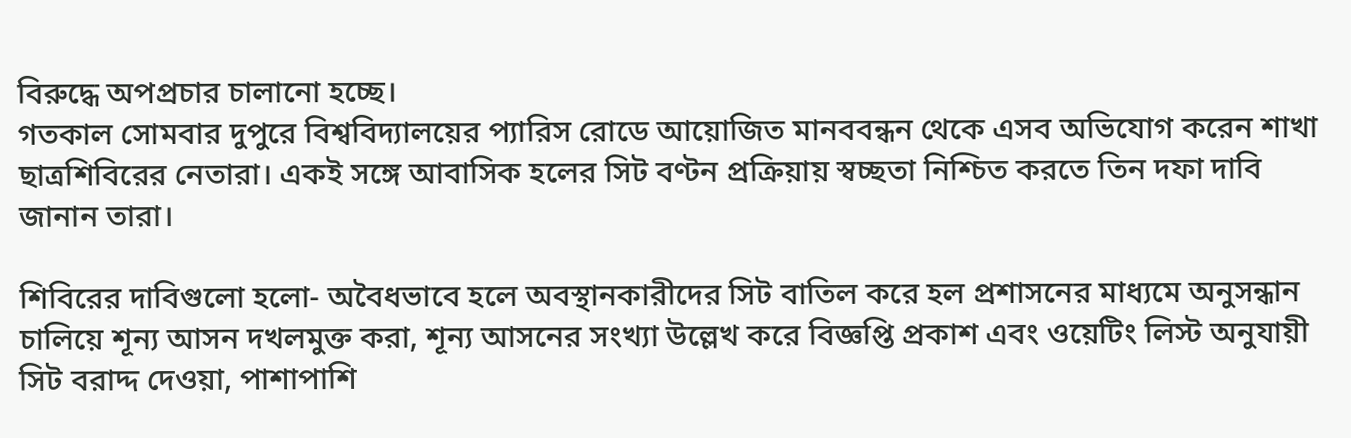বিরুদ্ধে অপপ্রচার চালানো হচ্ছে।
গতকাল সোমবার দুপুরে বিশ্ববিদ্যালয়ের প্যারিস রোডে আয়োজিত মানববন্ধন থেকে এসব অভিযোগ করেন শাখা ছাত্রশিবিরের নেতারা। একই সঙ্গে আবাসিক হলের সিট বণ্টন প্রক্রিয়ায় স্বচ্ছতা নিশ্চিত করতে তিন দফা দাবি জানান তারা।

শিবিরের দাবিগুলো হলো- অবৈধভাবে হলে অবস্থানকারীদের সিট বাতিল করে হল প্রশাসনের মাধ্যমে অনুসন্ধান চালিয়ে শূন্য আসন দখলমুক্ত করা, শূন্য আসনের সংখ্যা উল্লেখ করে বিজ্ঞপ্তি প্রকাশ এবং ওয়েটিং লিস্ট অনুযায়ী সিট বরাদ্দ দেওয়া, পাশাপাশি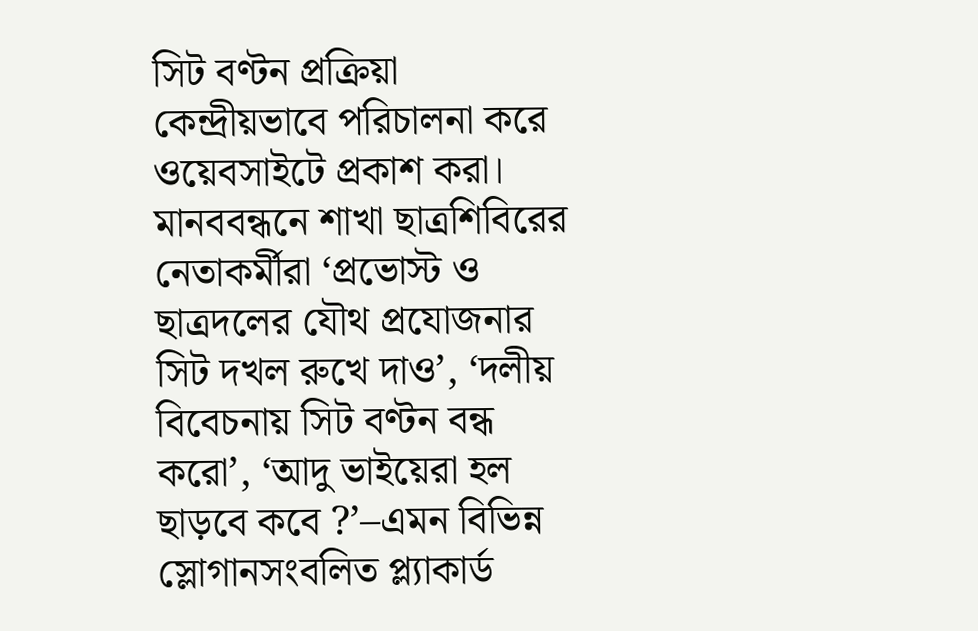সিট বণ্টন প্রক্রিয়া কেন্দ্রীয়ভাবে পরিচালনা করে ওয়েবসাইটে প্রকাশ করা।
মানববন্ধনে শাখা ছাত্রশিবিরের নেতাকর্মীরা ‘প্রভোস্ট ও ছাত্রদলের যৌথ প্রযোজনার সিট দখল রুখে দাও’, ‘দলীয় বিবেচনায় সিট বণ্টন বন্ধ করো’, ‘আদু ভাইয়েরা হল ছাড়বে কবে ?’–এমন বিভিন্ন স্লোগানসংবলিত প্ল্যাকার্ড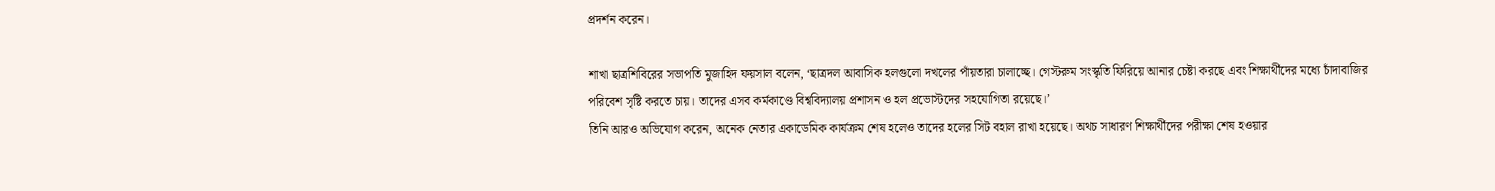প্রদর্শন করেন।

শাখা ছাত্রশিবিরের সভাপতি মুজাহিদ ফয়সাল বলেন, ‘ছাত্রদল আবাসিক হলগুলো দখলের পাঁয়তারা চালাচ্ছে। গেস্টরুম সংস্কৃতি ফিরিয়ে আনার চেষ্টা করছে এবং শিক্ষার্থীদের মধ্যে চাঁদাবাজির পরিবেশ সৃষ্টি করতে চায়। তাদের এসব কর্মকাণ্ডে বিশ্ববিদ্যালয় প্রশাসন ও হল প্রভোস্টদের সহযোগিতা রয়েছে।’
তিনি আরও অভিযোগ করেন, অনেক নেতার একাডেমিক কার্যক্রম শেষ হলেও তাদের হলের সিট বহাল রাখা হয়েছে। অথচ সাধারণ শিক্ষার্থীদের পরীক্ষা শেষ হওয়ার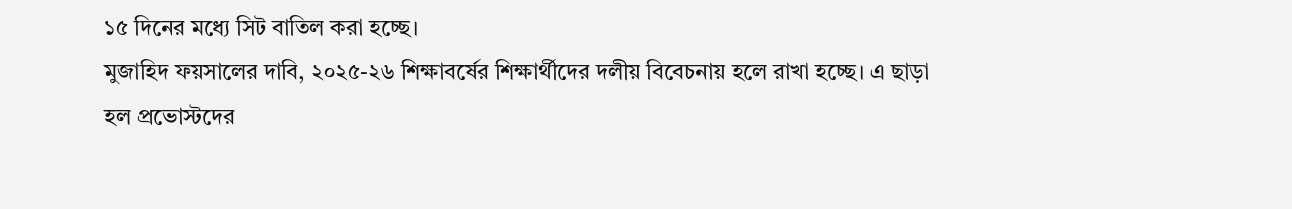১৫ দিনের মধ্যে সিট বাতিল করা হচ্ছে।
মুজাহিদ ফয়সালের দাবি, ২০২৫-২৬ শিক্ষাবর্ষের শিক্ষার্থীদের দলীয় বিবেচনায় হলে রাখা হচ্ছে। এ ছাড়া হল প্রভোস্টদের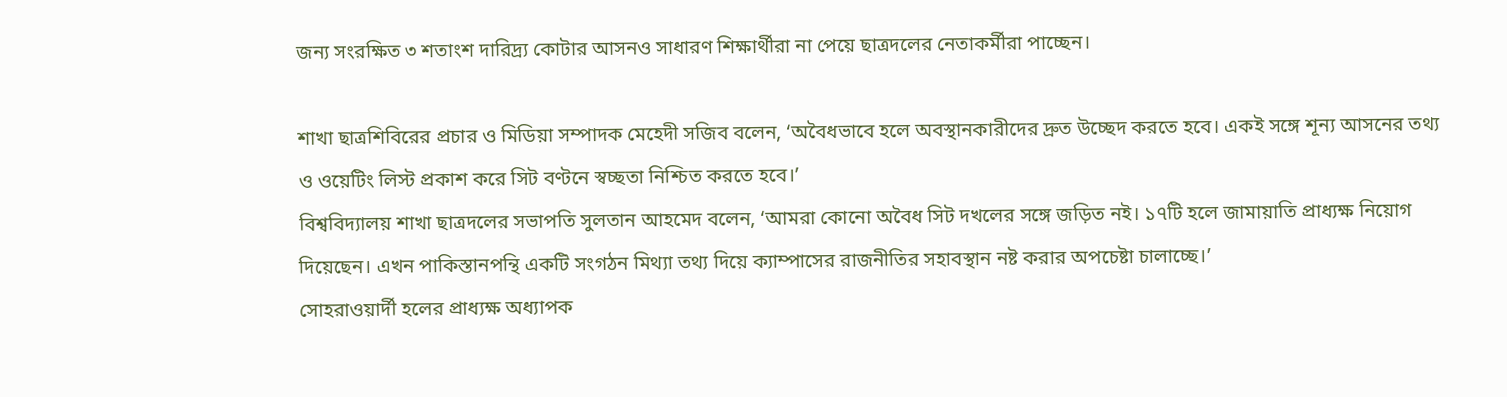জন্য সংরক্ষিত ৩ শতাংশ দারিদ্র্য কোটার আসনও সাধারণ শিক্ষার্থীরা না পেয়ে ছাত্রদলের নেতাকর্মীরা পাচ্ছেন।

শাখা ছাত্রশিবিরের প্রচার ও মিডিয়া সম্পাদক মেহেদী সজিব বলেন, ‘অবৈধভাবে হলে অবস্থানকারীদের দ্রুত উচ্ছেদ করতে হবে। একই সঙ্গে শূন্য আসনের তথ্য ও ওয়েটিং লিস্ট প্রকাশ করে সিট বণ্টনে স্বচ্ছতা নিশ্চিত করতে হবে।’
বিশ্ববিদ্যালয় শাখা ছাত্রদলের সভাপতি সুলতান আহমেদ বলেন, ‘আমরা কোনো অবৈধ সিট দখলের সঙ্গে জড়িত নই। ১৭টি হলে জামায়াতি প্রাধ্যক্ষ নিয়োগ দিয়েছেন। এখন পাকিস্তানপন্থি একটি সংগঠন মিথ্যা তথ্য দিয়ে ক্যাম্পাসের রাজনীতির সহাবস্থান নষ্ট করার অপচেষ্টা চালাচ্ছে।’
সোহরাওয়ার্দী হলের প্রাধ্যক্ষ অধ্যাপক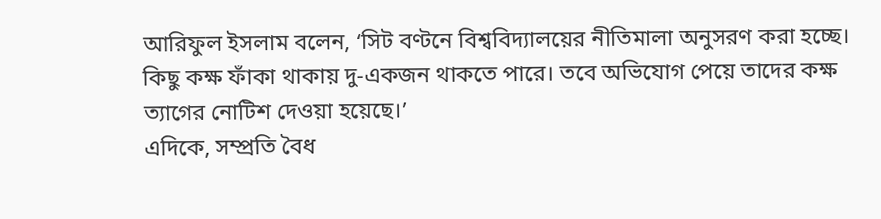আরিফুল ইসলাম বলেন, ‘সিট বণ্টনে বিশ্ববিদ্যালয়ের নীতিমালা অনুসরণ করা হচ্ছে। কিছু কক্ষ ফাঁকা থাকায় দু-একজন থাকতে পারে। তবে অভিযোগ পেয়ে তাদের কক্ষ ত্যাগের নোটিশ দেওয়া হয়েছে।’
এদিকে, সম্প্রতি বৈধ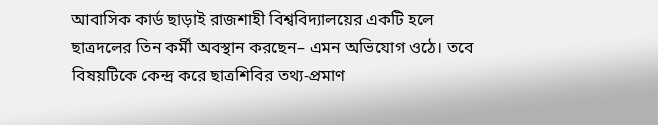আবাসিক কার্ড ছাড়াই রাজশাহী বিশ্ববিদ্যালয়ের একটি হলে ছাত্রদলের তিন কর্মী অবস্থান করছেন– এমন অভিযোগ ওঠে। তবে বিষয়টিকে কেন্দ্র করে ছাত্রশিবির তথ্য-প্রমাণ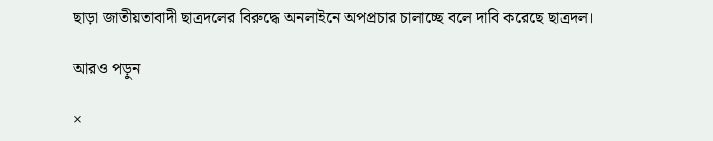ছাড়া জাতীয়তাবাদী ছাত্রদলের বিরুদ্ধে অনলাইনে অপপ্রচার চালাচ্ছে বলে দাবি করেছে ছাত্রদল।

আরও পড়ুন

×